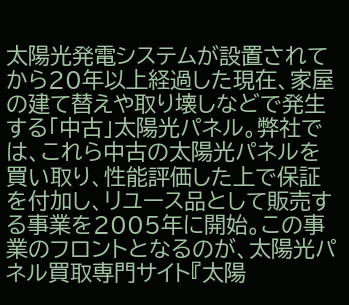太陽光発電システムが設置されてから20年以上経過した現在、家屋の建て替えや取り壊しなどで発生する「中古」太陽光パネル。弊社では、これら中古の太陽光パネルを買い取り、性能評価した上で保証を付加し、リユース品として販売する事業を2005年に開始。この事業のフロントとなるのが、太陽光パネル買取専門サイト『太陽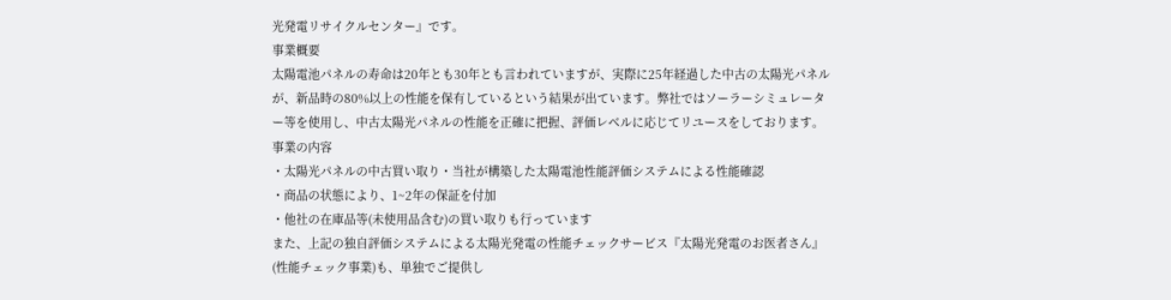光発電リサイクルセンター』です。
事業概要
太陽電池パネルの寿命は20年とも30年とも言われていますが、実際に25年経過した中古の太陽光パネルが、新品時の80%以上の性能を保有しているという結果が出ています。弊社ではソーラーシミュレーター等を使用し、中古太陽光パネルの性能を正確に把握、評価レベルに応じてリユースをしております。
事業の内容
・太陽光パネルの中古買い取り・当社が構築した太陽電池性能評価システムによる性能確認
・商品の状態により、1~2年の保証を付加
・他社の在庫品等(未使用品含む)の買い取りも行っています
また、上記の独自評価システムによる太陽光発電の性能チェックサービス『太陽光発電のお医者さん』(性能チェック事業)も、単独でご提供し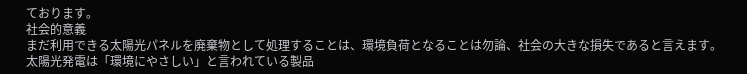ております。
社会的意義
まだ利用できる太陽光パネルを廃棄物として処理することは、環境負荷となることは勿論、社会の大きな損失であると言えます。太陽光発電は「環境にやさしい」と言われている製品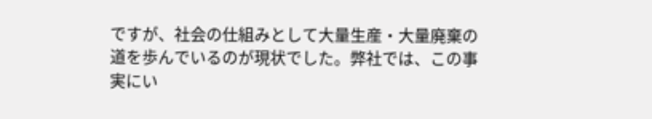ですが、社会の仕組みとして大量生産・大量廃棄の道を歩んでいるのが現状でした。弊社では、この事実にい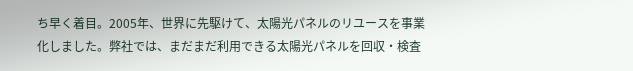ち早く着目。2005年、世界に先駆けて、太陽光パネルのリユースを事業化しました。弊社では、まだまだ利用できる太陽光パネルを回収・検査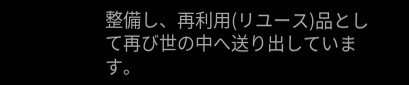整備し、再利用(リユース)品として再び世の中へ送り出しています。